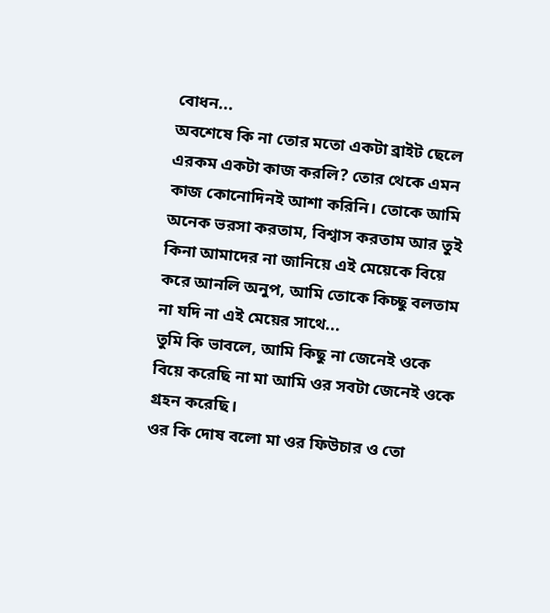বোধন...
অবশেষে কি না তোর মতো একটা ব্রাইট ছেলে এরকম একটা কাজ করলি? তোর থেকে এমন কাজ কোনোদিনই আশা করিনি। তোকে আমি অনেক ভরসা করতাম, বিশ্বাস করতাম আর তুই কিনা আমাদের না জানিয়ে এই মেয়েকে বিয়ে করে আনলি অনুপ, আমি তোকে কিচ্ছু বলতাম না যদি না এই মেয়ের সাথে...
তুমি কি ভাবলে, আমি কিছু না জেনেই ওকে বিয়ে করেছি না মা আমি ওর সবটা জেনেই ওকে গ্রহন করেছি।
ওর কি দোষ বলো মা ওর ফিউচার ও তো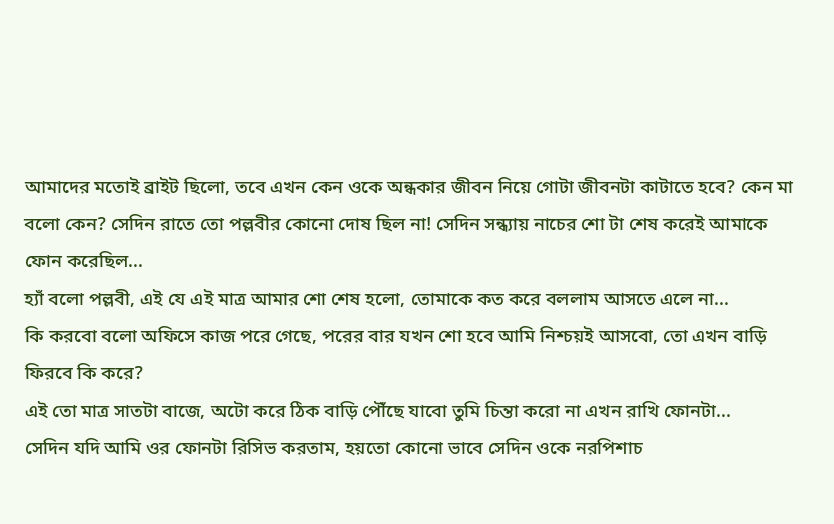আমাদের মতোই ব্রাইট ছিলো, তবে এখন কেন ওকে অন্ধকার জীবন নিয়ে গোটা জীবনটা কাটাতে হবে? কেন মা বলো কেন? সেদিন রাতে তো পল্লবীর কোনো দোষ ছিল না! সেদিন সন্ধ্যায় নাচের শো টা শেষ করেই আমাকে ফোন করেছিল...
হ্যাঁ বলো পল্লবী, এই যে এই মাত্র আমার শো শেষ হলো, তোমাকে কত করে বললাম আসতে এলে না...
কি করবো বলো অফিসে কাজ পরে গেছে, পরের বার যখন শো হবে আমি নিশ্চয়ই আসবো, তো এখন বাড়ি ফিরবে কি করে?
এই তো মাত্র সাতটা বাজে, অটো করে ঠিক বাড়ি পৌঁছে যাবো তুমি চিন্তা করো না এখন রাখি ফোনটা...
সেদিন যদি আমি ওর ফোনটা রিসিভ করতাম, হয়তো কোনো ভাবে সেদিন ওকে নরপিশাচ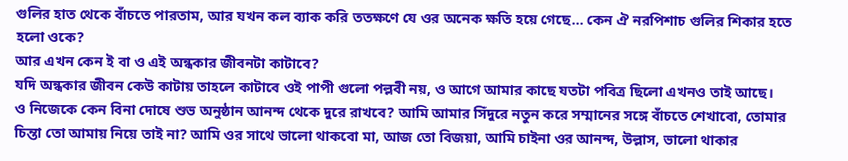গুলির হাত থেকে বাঁচতে পারতাম, আর যখন কল ব্যাক করি ততক্ষণে যে ওর অনেক ক্ষতি হয়ে গেছে... কেন ঐ নরপিশাচ গুলির শিকার হতে হলো ওকে?
আর এখন কেন ই বা ও এই অন্ধকার জীবনটা কাটাবে?
যদি অন্ধকার জীবন কেউ কাটায় তাহলে কাটাবে ওই পাপী গুলো পল্লবী নয়, ও আগে আমার কাছে যতটা পবিত্র ছিলো এখনও তাই আছে।
ও নিজেকে কেন বিনা দোষে শুভ অনুষ্ঠান আনন্দ থেকে দুরে রাখবে? আমি আমার সিঁদুরে নতুন করে সম্মানের সঙ্গে বাঁচতে শেখাবো, তোমার চিন্তা তো আমায় নিয়ে তাই না? আমি ওর সাথে ভালো থাকবো মা, আজ তো বিজয়া, আমি চাইনা ওর আনন্দ, উল্লাস, ভালো থাকার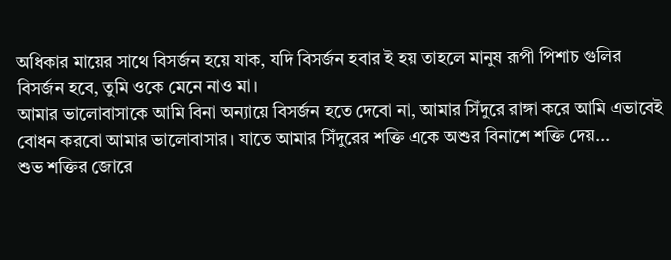অধিকার মায়ের সাথে বিসর্জন হয়ে যাক, যদি বিসর্জন হবার ই হয় তাহলে মানুষ রূপী পিশাচ গুলির বিসর্জন হবে, তুমি ওকে মেনে নাও মা।
আমার ভালোবাসাকে আমি বিনা অন্যায়ে বিসর্জন হতে দেবো না, আমার সিঁদুরে রাঙ্গা করে আমি এভাবেই বোধন করবো আমার ভালোবাসার। যাতে আমার সিঁদুরের শক্তি একে অশুর বিনাশে শক্তি দেয়...
শুভ শক্তির জোরে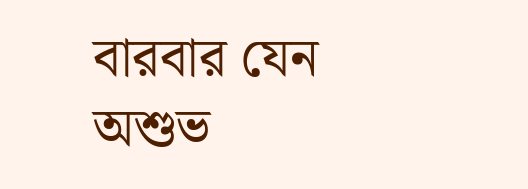বারবার যেন অশুভ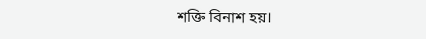শক্তি বিনাশ হয়।